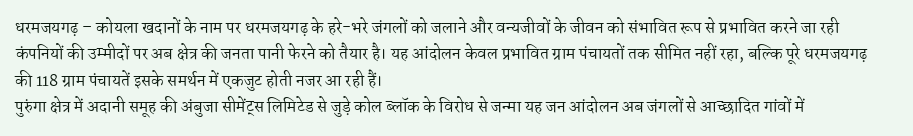धरमजयगढ़ – कोयला खदानों के नाम पर धरमजयगढ़ के हरे-भरे जंगलों को जलाने और वन्यजीवों के जीवन को संभावित रूप से प्रभावित करने जा रही कंपनियों की उम्मीदों पर अब क्षेत्र की जनता पानी फेरने को तैयार है। यह आंदोलन केवल प्रभावित ग्राम पंचायतों तक सीमित नहीं रहा, बल्कि पूरे धरमजयगढ़ की 118 ग्राम पंचायतें इसके समर्थन में एकजुट होती नजर आ रही हैं।
पुरुंगा क्षेत्र में अदानी समूह की अंबुजा सीमेंट्स लिमिटेड से जुड़े कोल ब्लॉक के विरोध से जन्मा यह जन आंदोलन अब जंगलों से आच्छादित गांवों में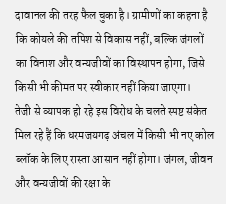दावानल की तरह फैल चुका है। ग्रामीणों का कहना है कि कोयले की तपिश से विकास नहीं, बल्कि जंगलों का विनाश और वन्यजीवों का विस्थापन होगा, जिसे किसी भी कीमत पर स्वीकार नहीं किया जाएगा।
तेजी से व्यापक हो रहे इस विरोध के चलते स्पष्ट संकेत मिल रहे हैं कि धरमजयगढ़ अंचल में किसी भी नए कोल ब्लॉक के लिए रास्ता आसान नहीं होगा। जंगल, जीवन और वन्यजीवों की रक्षा के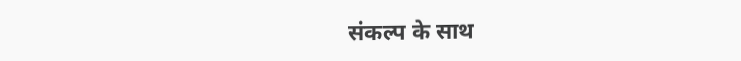संकल्प के साथ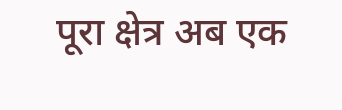पूरा क्षेत्र अब एक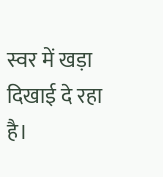स्वर में खड़ा दिखाई दे रहा है।